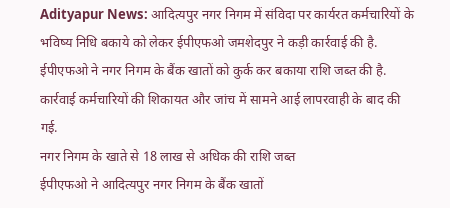Adityapur News: आदित्यपुर नगर निगम में संविदा पर कार्यरत कर्मचारियों के भविष्य निधि बकाये को लेकर ईपीएफओ जमशेदपुर ने कड़ी कार्रवाई की है. ईपीएफओ ने नगर निगम के बैंक खातों को कुर्क कर बकाया राशि जब्त की है. कार्रवाई कर्मचारियों की शिकायत और जांच में सामने आई लापरवाही के बाद की गई.
नगर निगम के खाते से 18 लाख से अधिक की राशि जब्त
ईपीएफओ ने आदित्यपुर नगर निगम के बैंक खातों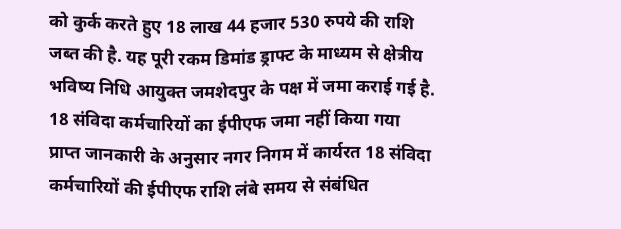को कुर्क करते हुए 18 लाख 44 हजार 530 रुपये की राशि जब्त की है. यह पूरी रकम डिमांड ड्राफ्ट के माध्यम से क्षेत्रीय भविष्य निधि आयुक्त जमशेदपुर के पक्ष में जमा कराई गई है.
18 संविदा कर्मचारियों का ईपीएफ जमा नहीं किया गया
प्राप्त जानकारी के अनुसार नगर निगम में कार्यरत 18 संविदा कर्मचारियों की ईपीएफ राशि लंबे समय से संबंधित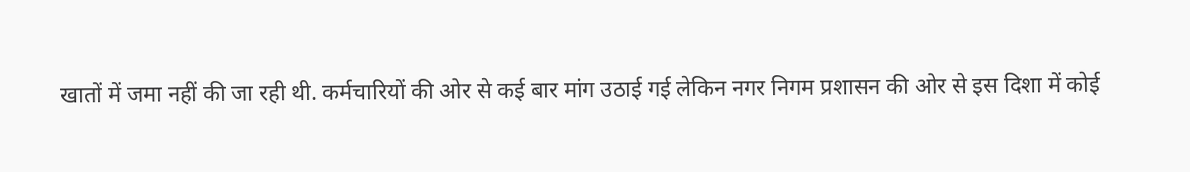खातों में जमा नहीं की जा रही थी. कर्मचारियों की ओर से कई बार मांग उठाई गई लेकिन नगर निगम प्रशासन की ओर से इस दिशा में कोई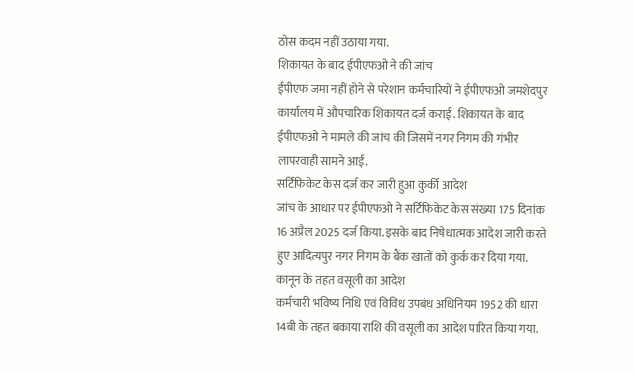ठोस कदम नहीं उठाया गया.
शिकायत के बाद ईपीएफओ ने की जांच
ईपीएफ जमा नहीं होने से परेशान कर्मचारियों ने ईपीएफओ जमशेदपुर कार्यालय में औपचारिक शिकायत दर्ज कराई. शिकायत के बाद ईपीएफओ ने मामले की जांच की जिसमें नगर निगम की गंभीर लापरवाही सामने आई.
सर्टिफिकेट केस दर्ज कर जारी हुआ कुर्की आदेश
जांच के आधार पर ईपीएफओ ने सर्टिफिकेट केस संख्या 175 दिनांक 16 अप्रैल 2025 दर्ज किया. इसके बाद निषेधात्मक आदेश जारी करते हुए आदित्यपुर नगर निगम के बैंक खातों को कुर्क कर दिया गया.
कानून के तहत वसूली का आदेश
कर्मचारी भविष्य निधि एवं विविध उपबंध अधिनियम 1952 की धारा 14बी के तहत बकाया राशि की वसूली का आदेश पारित किया गया.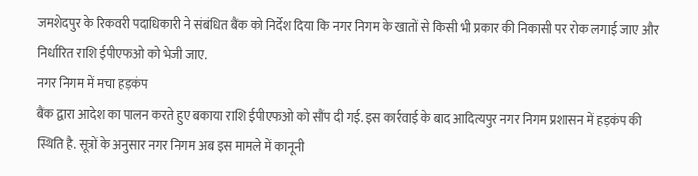जमशेदपुर के रिकवरी पदाधिकारी ने संबंधित बैंक को निर्देश दिया कि नगर निगम के खातों से किसी भी प्रकार की निकासी पर रोक लगाई जाए और निर्धारित राशि ईपीएफओ को भेजी जाए.
नगर निगम में मचा हड़कंप
बैंक द्वारा आदेश का पालन करते हुए बकाया राशि ईपीएफओ को सौंप दी गई. इस कार्रवाई के बाद आदित्यपुर नगर निगम प्रशासन में हड़कंप की स्थिति है. सूत्रों के अनुसार नगर निगम अब इस मामले में कानूनी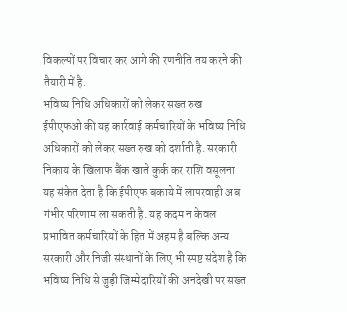विकल्पों पर विचार कर आगे की रणनीति तय करने की तैयारी में है.
भविष्य निधि अधिकारों को लेकर सख्त रुख
ईपीएफओ की यह कार्रवाई कर्मचारियों के भविष्य निधि अधिकारों को लेकर सख्त रुख को दर्शाती है. सरकारी निकाय के खिलाफ बैंक खाते कुर्क कर राशि वसूलना यह संकेत देता है कि ईपीएफ बकाये में लापरवाही अब गंभीर परिणाम ला सकती है. यह कदम न केवल प्रभावित कर्मचारियों के हित में अहम है बल्कि अन्य सरकारी और निजी संस्थानों के लिए भी स्पष्ट संदेश है कि भविष्य निधि से जुड़ी जिम्मेदारियों की अनदेखी पर सख्त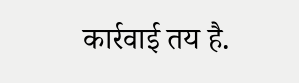कार्रवाई तय है.